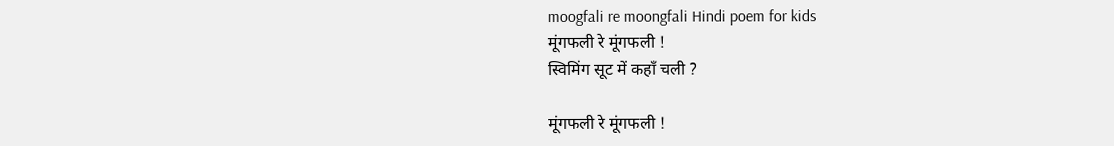moogfali re moongfali Hindi poem for kids
मूंगफली रे मूंगफली !
स्विमिंग सूट में कहाँ चली ?

मूंगफली रे मूंगफली !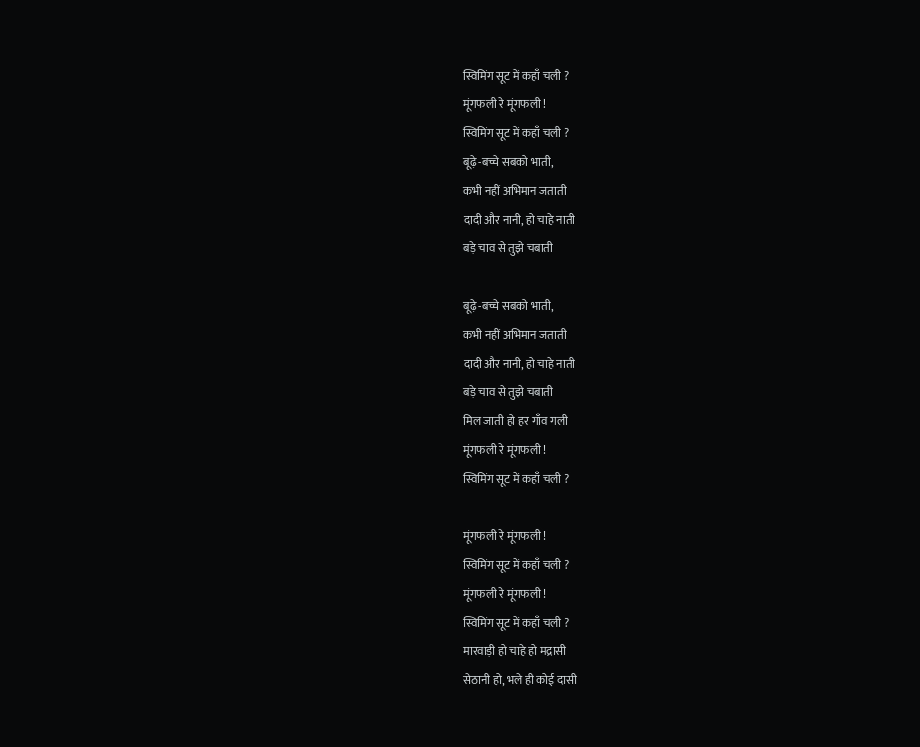स्विमिंग सूट में कहाँ चली ?
मूंगफली रे मूंगफली !
स्विमिंग सूट में कहाँ चली ?
बूढ़े-बच्चे सबको भाती,
कभी नहीं अभिमान जताती
दादी और नानी, हो चाहे नाती
बड़े चाव से तुझे चबाती

बूढ़े-बच्चे सबको भाती,
कभी नहीं अभिमान जताती
दादी और नानी, हो चाहे नाती
बड़े चाव से तुझे चबाती
मिल जाती हो हर गाँव गली
मूंगफली रे मूंगफली !
स्विमिंग सूट में कहाँ चली ?

मूंगफली रे मूंगफली !
स्विमिंग सूट में कहाँ चली ?
मूंगफली रे मूंगफली !
स्विमिंग सूट में कहाँ चली ?
मारवाड़ी हो चाहे हो मद्रासी
सेठानी हो, भले ही कोई दासी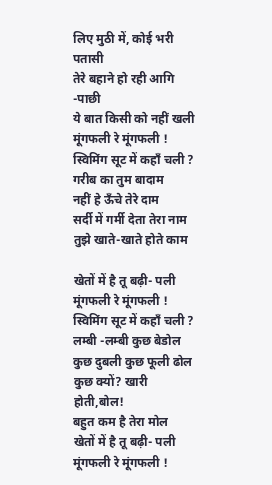लिए मुठी में, कोई भरी पतासी
तेरे बहाने हो रही आगि -पाछी
ये बात किसी को नहीं खली
मूंगफली रे मूंगफली !
स्विमिंग सूट में कहाँ चली ?
गरीब का तुम बादाम
नहीं हे ऊँचे तेरे दाम
सर्दी में गर्मी देता तेरा नाम
तुझे खाते-खाते होते काम

खेतों में है तू बढ़ी- पली
मूंगफली रे मूंगफली !
स्विमिंग सूट में कहाँ चली ?
लम्बी -लम्बी कुछ बेडोल
कुछ दुबली कुछ फूली ढोल
कुछ क्यों? खारी होती,बोल!
बहुत कम है तेरा मोल
खेतों में है तू बढ़ी- पली
मूंगफली रे मूंगफली !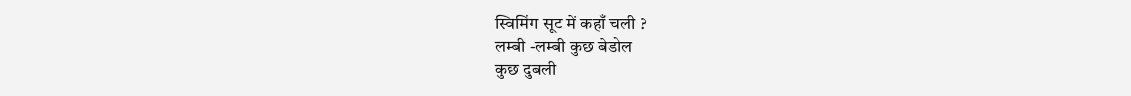स्विमिंग सूट में कहाँ चली ?
लम्बी -लम्बी कुछ बेडोल
कुछ दुबली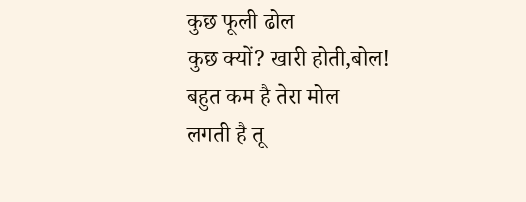कुछ फूली ढोल
कुछ क्यों? खारी होती,बोल!
बहुत कम है तेरा मोल
लगती है तू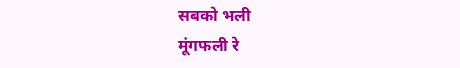सबको भली
मूंगफली रे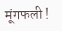मूंगफली !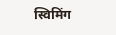स्विमिंग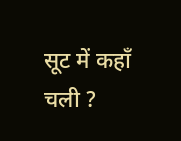सूट में कहाँ चली ?